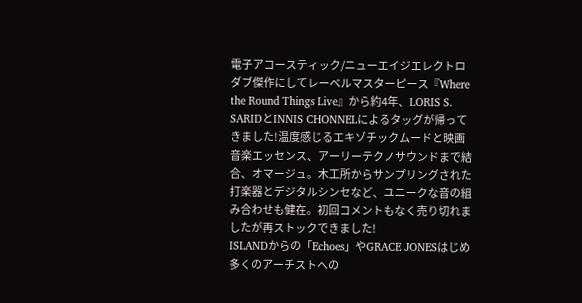電子アコースティック/ニューエイジエレクトロダブ傑作にしてレーベルマスターピース『Where the Round Things Live』から約4年、LORIS S. SARIDとINNIS CHONNELによるタッグが帰ってきました!温度感じるエキゾチックムードと映画音楽エッセンス、アーリーテクノサウンドまで結合、オマージュ。木工所からサンプリングされた打楽器とデジタルシンセなど、ユニークな音の組み合わせも健在。初回コメントもなく売り切れましたが再ストックできました!
ISLANDからの「Echoes」やGRACE JONESはじめ多くのアーチストへの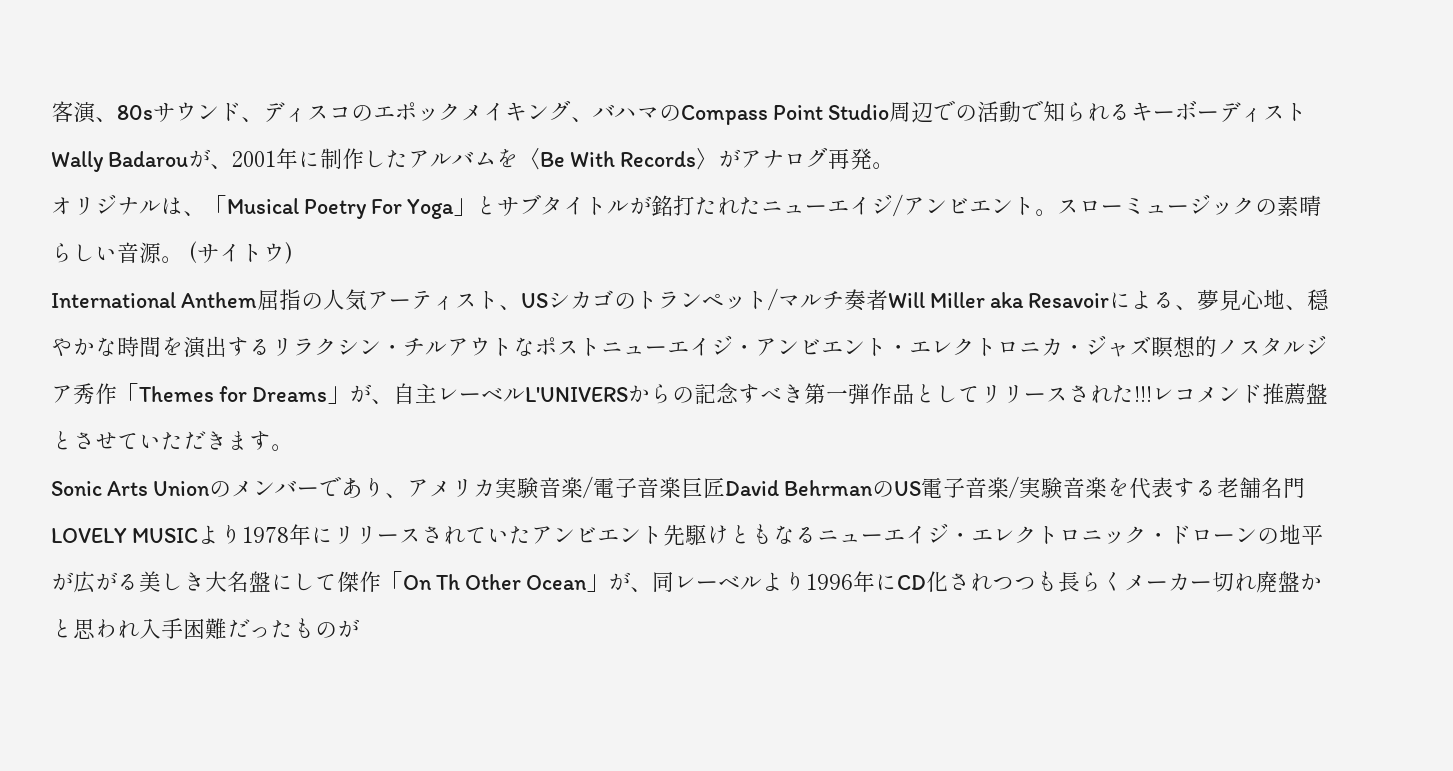客演、80sサウンド、ディスコのエポックメイキング、バハマのCompass Point Studio周辺での活動で知られるキーボーディストWally Badarouが、2001年に制作したアルバムを〈Be With Records〉がアナログ再発。
オリジナルは、「Musical Poetry For Yoga」とサブタイトルが銘打たれたニューエイジ/アンビエント。スローミュージックの素晴らしい音源。 (サイトウ)
International Anthem屈指の人気アーティスト、USシカゴのトランペット/マルチ奏者Will Miller aka Resavoirによる、夢見心地、穏やかな時間を演出するリラクシン・チルアウトなポストニューエイジ・アンビエント・エレクトロニカ・ジャズ瞑想的ノスタルジア秀作「Themes for Dreams」が、自主レーベルL'UNIVERSからの記念すべき第一弾作品としてリリースされた!!!レコメンド推薦盤とさせていただきます。
Sonic Arts Unionのメンバーであり、アメリカ実験音楽/電子音楽巨匠David BehrmanのUS電子音楽/実験音楽を代表する老舗名門LOVELY MUSICより1978年にリリースされていたアンビエント先駆けともなるニューエイジ・エレクトロニック・ドローンの地平が広がる美しき大名盤にして傑作「On Th Other Ocean」が、同レーベルより1996年にCD化されつつも長らくメーカー切れ廃盤かと思われ入手困難だったものが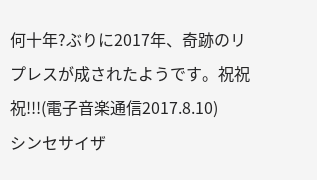何十年?ぶりに2017年、奇跡のリプレスが成されたようです。祝祝祝!!!(電子音楽通信2017.8.10)
シンセサイザ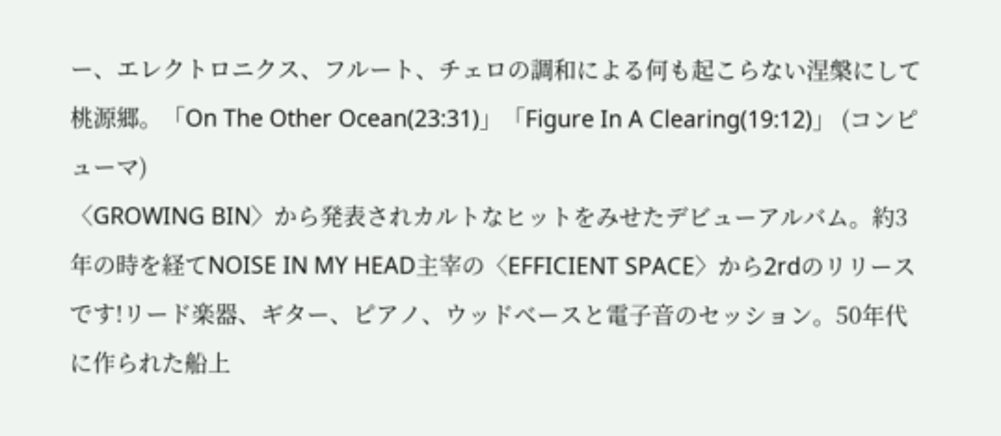ー、エレクトロニクス、フルート、チェロの調和による何も起こらない涅槃にして桃源郷。「On The Other Ocean(23:31)」「Figure In A Clearing(19:12)」 (コンピューマ)
〈GROWING BIN〉から発表されカルトなヒットをみせたデビューアルバム。約3年の時を経てNOISE IN MY HEAD主宰の〈EFFICIENT SPACE〉から2rdのリリースです!リード楽器、ギター、ピアノ、ウッドベースと電子音のセッション。50年代に作られた船上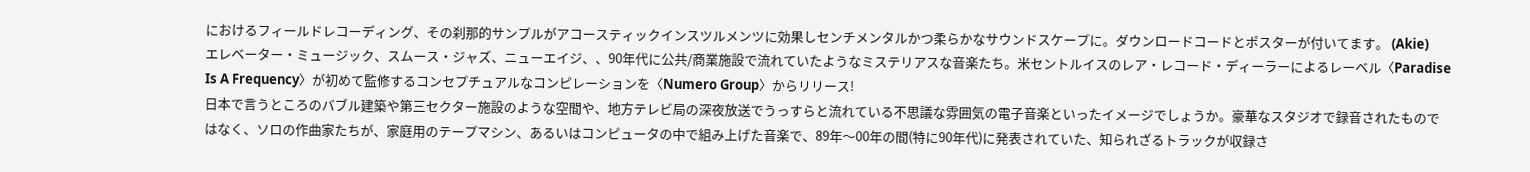におけるフィールドレコーディング、その刹那的サンプルがアコースティックインスツルメンツに効果しセンチメンタルかつ柔らかなサウンドスケープに。ダウンロードコードとポスターが付いてます。 (Akie)
エレベーター・ミュージック、スムース・ジャズ、ニューエイジ、、90年代に公共/商業施設で流れていたようなミステリアスな音楽たち。米セントルイスのレア・レコード・ディーラーによるレーベル〈Paradise Is A Frequency〉が初めて監修するコンセプチュアルなコンピレーションを〈Numero Group〉からリリース!
日本で言うところのバブル建築や第三セクター施設のような空間や、地方テレビ局の深夜放送でうっすらと流れている不思議な雰囲気の電子音楽といったイメージでしょうか。豪華なスタジオで録音されたものではなく、ソロの作曲家たちが、家庭用のテープマシン、あるいはコンピュータの中で組み上げた音楽で、89年〜00年の間(特に90年代)に発表されていた、知られざるトラックが収録さ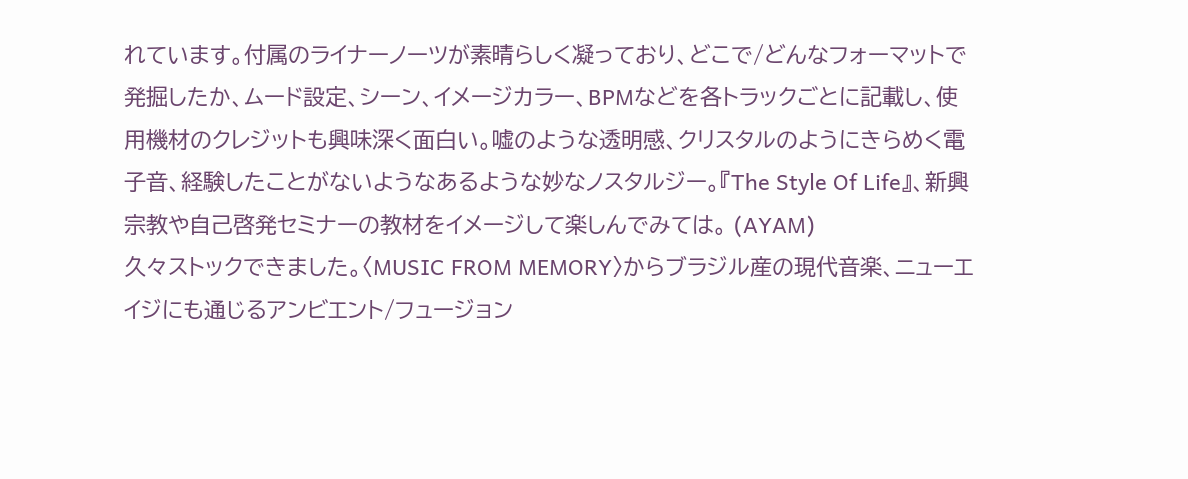れています。付属のライナーノーツが素晴らしく凝っており、どこで/どんなフォーマットで発掘したか、ムード設定、シーン、イメージカラー、BPMなどを各トラックごとに記載し、使用機材のクレジットも興味深く面白い。嘘のような透明感、クリスタルのようにきらめく電子音、経験したことがないようなあるような妙なノスタルジー。『The Style Of Life』、新興宗教や自己啓発セミナーの教材をイメージして楽しんでみては。 (AYAM)
久々ストックできました。〈MUSIC FROM MEMORY〉からブラジル産の現代音楽、ニューエイジにも通じるアンビエント/フュージョン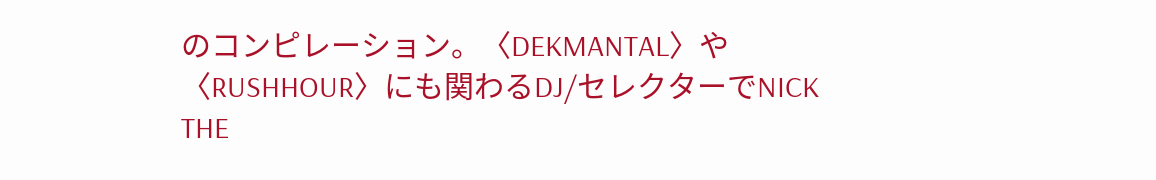のコンピレーション。〈DEKMANTAL〉や〈RUSHHOUR〉にも関わるDJ/セレクターでNICK THE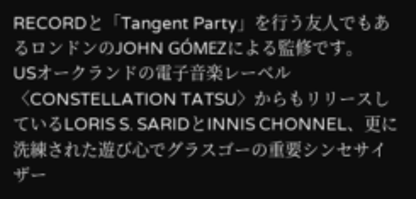RECORDと「Tangent Party」を行う友人でもあるロンドンのJOHN GÓMEZによる監修です。
USオークランドの電子音楽レーベル〈CONSTELLATION TATSU〉からもリリースしているLORIS S. SARIDとINNIS CHONNEL、更に洗練された遊び心でグラスゴーの重要シンセサイザー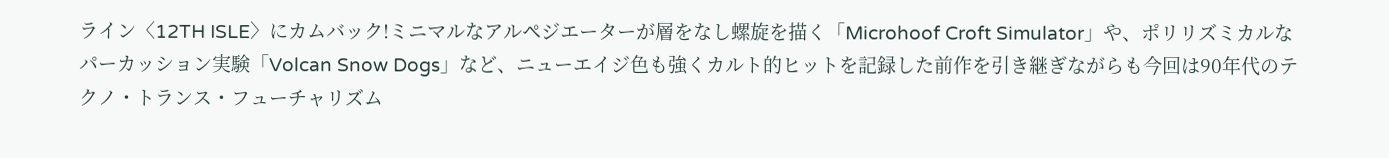ライン〈12TH ISLE〉にカムバック!ミニマルなアルペジエーターが層をなし螺旋を描く「Microhoof Croft Simulator」や、ポリリズミカルなパーカッション実験「Volcan Snow Dogs」など、ニューエイジ色も強くカルト的ヒットを記録した前作を引き継ぎながらも今回は90年代のテクノ・トランス・フューチャリズム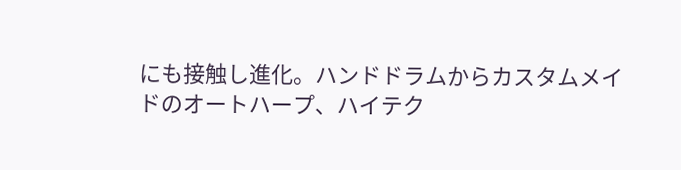にも接触し進化。ハンドドラムからカスタムメイドのオートハープ、ハイテク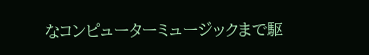なコンピューターミュージックまで駆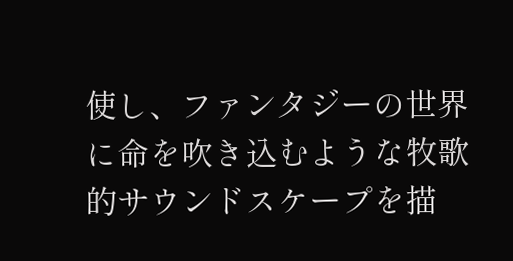使し、ファンタジーの世界に命を吹き込むような牧歌的サウンドスケープを描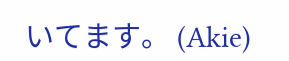いてます。 (Akie)